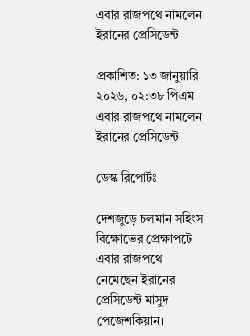এবার রাজপথে নামলেন ইরানের প্রেসিডেন্ট

প্রকাশিত: ১৩ জানুয়ারি ২০২৬, ০২:৩৮ পিএম
এবার রাজপথে নামলেন ইরানের প্রেসিডেন্ট

ডেস্ক রিপোর্টঃ

দেশজুড়ে চলমান সহিংস বিক্ষোভের প্রেক্ষাপটে এবার রাজপথে নেমেছেন ইরানের প্রেসিডেন্ট মাসুদ পেজেশকিয়ান।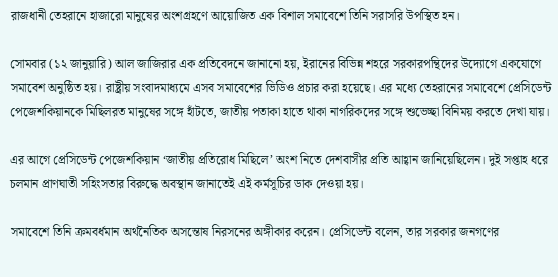রাজধানী তেহরানে হাজারো মানুষের অংশগ্রহণে আয়োজিত এক বিশাল সমাবেশে তিনি সরাসরি উপস্থিত হন।

সোমবার (১২ জানুয়ারি) আল জাজিরার এক প্রতিবেদনে জানানো হয়, ইরানের বিভিন্ন শহরে সরকারপন্থিদের উদ্যোগে একযোগে সমাবেশ অনুষ্ঠিত হয়। রাষ্ট্রীয় সংবাদমাধ্যমে এসব সমাবেশের ভিডিও প্রচার করা হয়েছে। এর মধ্যে তেহরানের সমাবেশে প্রেসিডেন্ট পেজেশকিয়ানকে মিছিলরত মানুষের সঙ্গে হাঁটতে, জাতীয় পতাকা হাতে থাকা নাগরিকদের সঙ্গে শুভেচ্ছা বিনিময় করতে দেখা যায়।

এর আগে প্রেসিডেন্ট পেজেশকিয়ান ‘জাতীয় প্রতিরোধ মিছিলে’ অংশ নিতে দেশবাসীর প্রতি আহ্বান জানিয়েছিলেন। দুই সপ্তাহ ধরে চলমান প্রাণঘাতী সহিংসতার বিরুদ্ধে অবস্থান জানাতেই এই কর্মসূচির ডাক দেওয়া হয়।

সমাবেশে তিনি ক্রমবর্ধমান অর্থনৈতিক অসন্তোষ নিরসনের অঙ্গীকার করেন। প্রেসিডেন্ট বলেন, তার সরকার জনগণের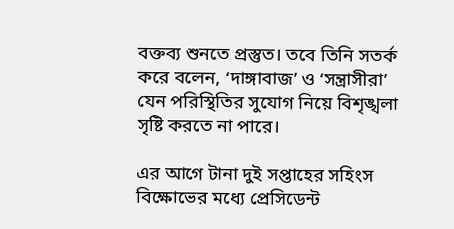বক্তব্য শুনতে প্রস্তুত। তবে তিনি সতর্ক করে বলেন, ‘দাঙ্গাবাজ’ ও ‘সন্ত্রাসীরা’ যেন পরিস্থিতির সুযোগ নিয়ে বিশৃঙ্খলা সৃষ্টি করতে না পারে।

এর আগে টানা দুই সপ্তাহের সহিংস বিক্ষোভের মধ্যে প্রেসিডেন্ট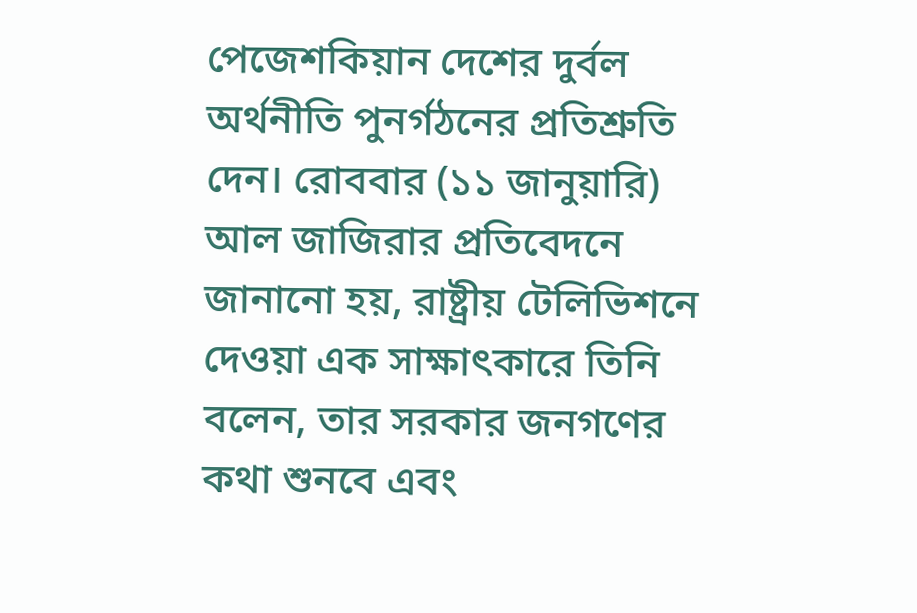পেজেশকিয়ান দেশের দুর্বল অর্থনীতি পুনর্গঠনের প্রতিশ্রুতি দেন। রোববার (১১ জানুয়ারি) আল জাজিরার প্রতিবেদনে জানানো হয়, রাষ্ট্রীয় টেলিভিশনে দেওয়া এক সাক্ষাৎকারে তিনি বলেন, তার সরকার জনগণের কথা শুনবে এবং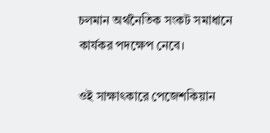চলমান অর্থনৈতিক সংকট সমাধানে কার্যকর পদক্ষেপ নেবে।

ওই সাক্ষাৎকারে পেজেশকিয়ান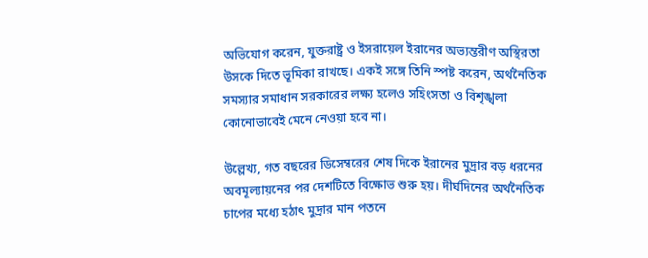অভিযোগ করেন, যুক্তরাষ্ট্র ও ইসরায়েল ইরানের অভ্যন্তরীণ অস্থিরতা উসকে দিতে ভূমিকা রাখছে। একই সঙ্গে তিনি স্পষ্ট করেন, অর্থনৈতিক সমস্যার সমাধান সরকারের লক্ষ্য হলেও সহিংসতা ও বিশৃঙ্খলা কোনোভাবেই মেনে নেওয়া হবে না।

উল্লেখ্য, গত বছরের ডিসেম্বরের শেষ দিকে ইরানের মুদ্রার বড় ধরনের অবমূল্যায়নের পর দেশটিতে বিক্ষোভ শুরু হয়। দীর্ঘদিনের অর্থনৈতিক চাপের মধ্যে হঠাৎ মুদ্রার মান পতনে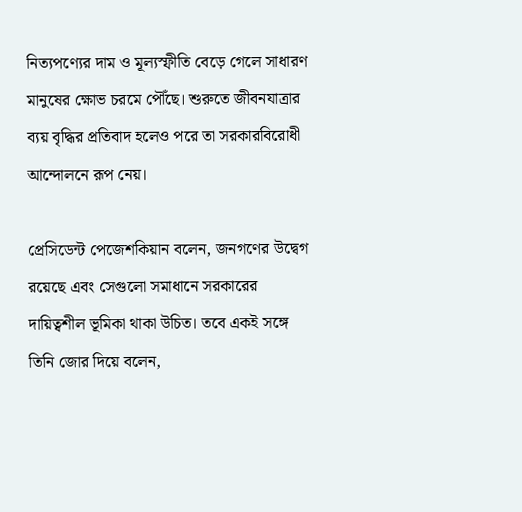নিত্যপণ্যের দাম ও মূল্যস্ফীতি বেড়ে গেলে সাধারণ মানুষের ক্ষোভ চরমে পৌঁছে। শুরুতে জীবনযাত্রার ব্যয় বৃদ্ধির প্রতিবাদ হলেও পরে তা সরকারবিরোধী আন্দোলনে রূপ নেয়।

প্রেসিডেন্ট পেজেশকিয়ান বলেন, জনগণের উদ্বেগ রয়েছে এবং সেগুলো সমাধানে সরকারের দায়িত্বশীল ভূমিকা থাকা উচিত। তবে একই সঙ্গে তিনি জোর দিয়ে বলেন,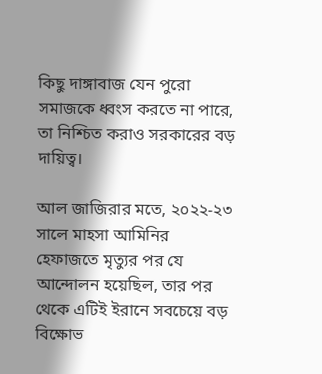কিছু দাঙ্গাবাজ যেন পুরো সমাজকে ধ্বংস করতে না পারে, তা নিশ্চিত করাও সরকারের বড় দায়িত্ব।

আল জাজিরার মতে, ২০২২-২৩ সালে মাহসা আমিনির হেফাজতে মৃত্যুর পর যে আন্দোলন হয়েছিল, তার পর থেকে এটিই ইরানে সবচেয়ে বড় বিক্ষোভ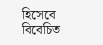হিসেবে বিবেচিত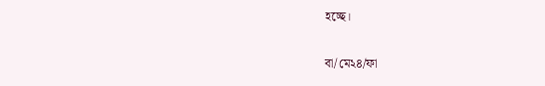হচ্ছে।

বা/মে২৪/ফা